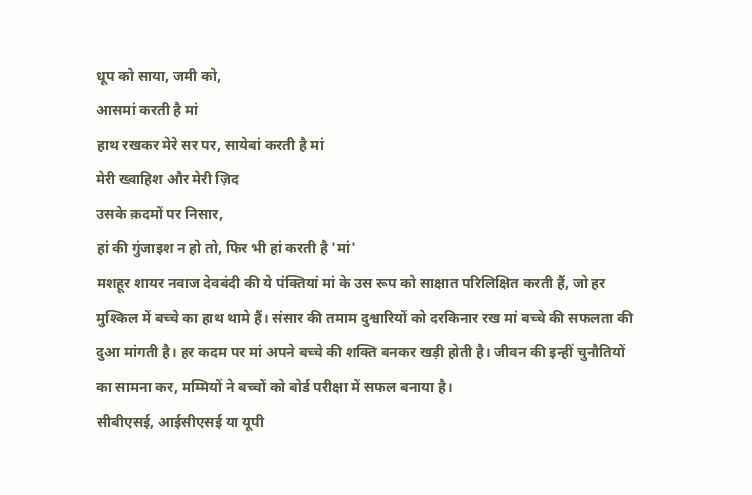धूप को साया, जमी को,
आसमां करती है मां
हाथ रखकर मेरे सर पर, सायेबां करती है मां
मेरी ख्व़ाहिश और मेरी ज़िद
उसके क़दमों पर निसार,
हां की गुंजाइश न हो तो, फिर भी हां करती है 'मां'
मशहूर शायर नवाज देवबंदी की ये पंक्तियां मां के उस रूप को साक्षात परिलिक्षित करती हैं, जो हर मुश्किल में बच्चे का हाथ थामे हैं। संसार की तमाम दुश्वारियों को दरकिनार रख मां बच्चे की सफलता की दुआ मांगती है। हर कदम पर मां अपने बच्चे की शक्ति बनकर खड़ी होती है। जीवन की इन्हीं चुनौतियों का सामना कर, मम्मियों ने बच्चों को बोर्ड परीक्षा में सफल बनाया है।
सीबीएसई, आईसीएसई या यूपी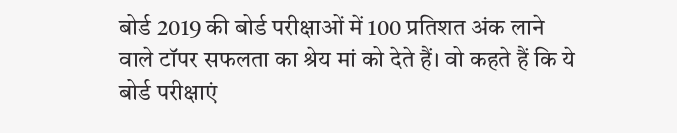बोर्ड 2019 की बोर्ड परीक्षाओं में 100 प्रतिशत अंक लाने वाले टॉपर सफलता का श्रेय मां को देते हैं। वो कहते हैं कि ये बोर्ड परीक्षाएं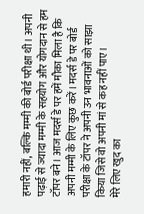हमारी नहीं, बल्कि मम्मी की बोर्ड परीक्षा थी। अपनी पढ़ाई से ज्यादा मम्मी के सहयोग और योगदान से हम टॉपर बने। आज मदर्स डे पर हमें मौका मिला है कि अपनी मम्मी के लिए कुछ करें। मदर्स डे पर बोर्ड परीक्षा के टॉपर ने अपनी उन भावनाओं को साझा किया जिसे वो अपनी मां से कह नहीं पाए।
मेरे लिए खुद का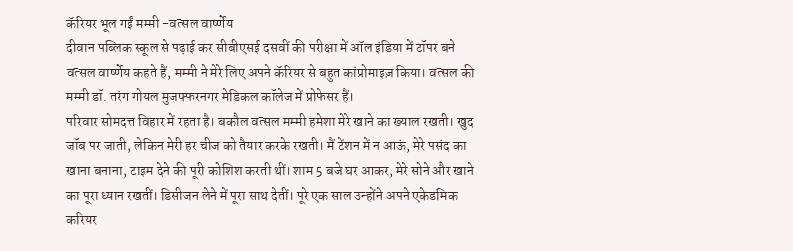कॅरियर भूल गईं मम्मी -वत्सल वार्ष्णेय
दीवान पब्लिक स्कूल से पढ़ाई कर सीबीएसई दसवीं की परीक्षा में ऑल इंडिया में टॉपर बने वत्सल वार्ष्णेय कहते हैं, मम्मी ने मेरे लिए अपने कॅरियर से बहुत कांप्रोमाइज़ किया। वत्सल की मम्मी डॉ. तरंग गोयल मुजफ्फरनगर मेडिकल कॉलेज में प्रोफेसर हैं।
परिवार सोमदत्त विहार में रहता है। बकौल वत्सल मम्मी हमेशा मेरे खाने का ख्याल रखती। खुद जॉब पर जाती, लेकिन मेरी हर चीज को तैयार करके रखती। मैं टेंशन में न आऊं, मेरे पसंद का खाना बनाना, टाइम देने की पूरी कोशिश करती थीं। शाम 5 बजे घर आकर, मेरे सोने और खाने का पूरा ध्यान रखतीं। डिसीजन लेने में पूरा साथ देतीं। पूरे एक साल उन्होंने अपने एकेडमिक करियर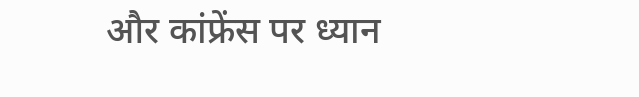और कांफ्रेंस पर ध्यान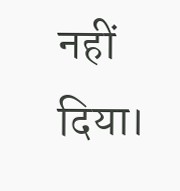नहीं दिया।